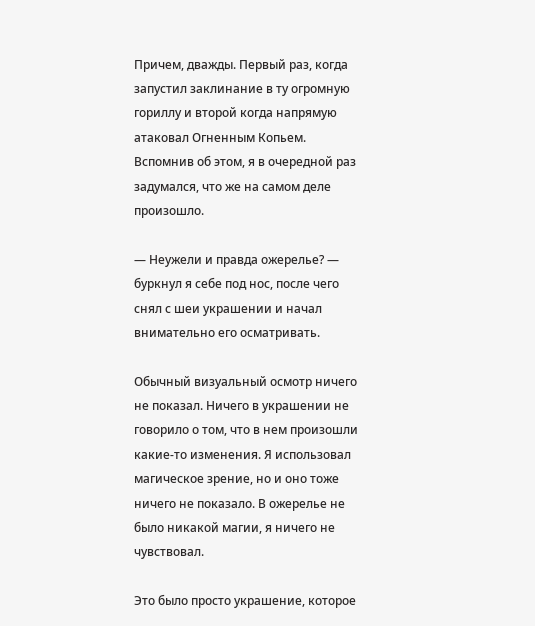Причем, дважды. Первый раз, когда запустил заклинание в ту огромную гориллу и второй когда напрямую атаковал Огненным Копьем. Вспомнив об этом, я в очередной раз задумался, что же на самом деле произошло.

— Неужели и правда ожерелье? — буркнул я себе под нос, после чего снял с шеи украшении и начал внимательно его осматривать.

Обычный визуальный осмотр ничего не показал. Ничего в украшении не говорило о том, что в нем произошли какие-то изменения. Я использовал магическое зрение, но и оно тоже ничего не показало. В ожерелье не было никакой магии, я ничего не чувствовал.

Это было просто украшение, которое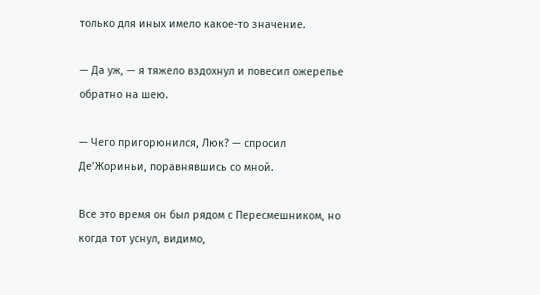только для иных имело какое-то значение.

— Да уж, — я тяжело вздохнул и повесил ожерелье обратно на шею.

— Чего пригорюнился, Люк? — спросил Де’Жориньи, поравнявшись со мной.

Все это время он был рядом с Пересмешником, но когда тот уснул, видимо,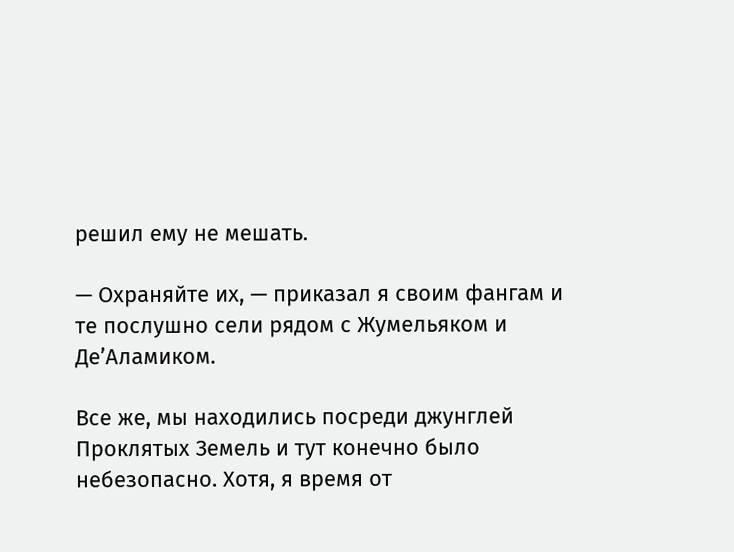решил ему не мешать.

— Охраняйте их, — приказал я своим фангам и те послушно сели рядом с Жумельяком и Де’Аламиком.

Все же, мы находились посреди джунглей Проклятых Земель и тут конечно было небезопасно. Хотя, я время от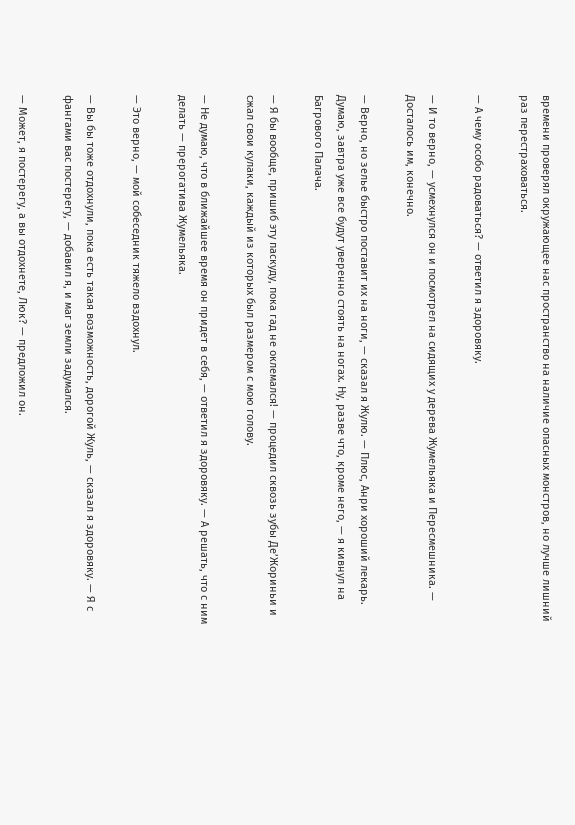времени проверял окружающее нас пространство на наличие опасных монстров, но лучше лишний раз перестраховаться.

— А чему особо радоваться? — ответил я здоровяку.

— И то верно, — усмехнулся он и посмотрел на сидящих у дерева Жумельяка и Пересмешника. — Досталось им, конечно.

— Верно, но зелье быстро поставит их на ноги, — сказал я Жулю. — Плюс, Анри хороший лекарь. Думаю, завтра уже все будут уверенно стоять на ногах. Ну, разве что, кроме него, — я кивнул на Багрового Палача.

— Я бы вообще, пришиб эту паскуду, пока гад не оклемался! — процедил сквозь зубы Де’Жориньи и сжал свои кулаки, каждый из которых был размером с мою голову.

— Не думаю, что в ближайшее время он придет в себя, — ответил я здоровяку. — А решать, что с ним делать — прерогатива Жумельяка.

— Это верно, — мой собеседник тяжело вздохнул.

— Вы бы тоже отдохнули, пока есть такая возможность, дорогой Жуль, — сказал я здоровяку. — Я с фангами вас постерегу, — добавил я, и маг земли задумался.

— Может, я постерегу, а вы отдохнете, Люк? — предложил он.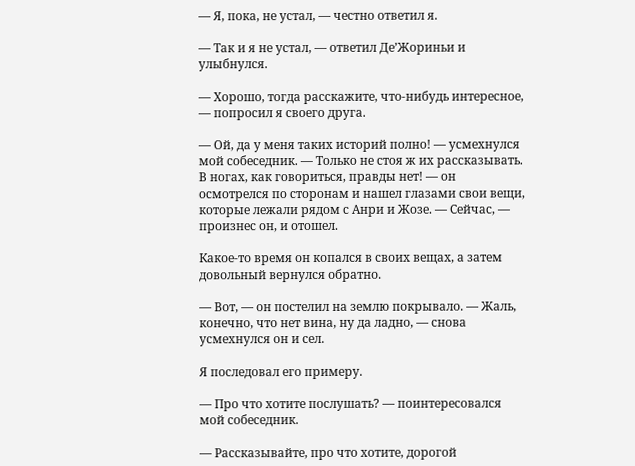— Я, пока, не устал, — честно ответил я.

— Так и я не устал, — ответил Де’Жориньи и улыбнулся.

— Хорошо, тогда расскажите, что-нибудь интересное, — попросил я своего друга.

— Ой, да у меня таких историй полно! — усмехнулся мой собеседник. — Только не стоя ж их рассказывать. В ногах, как говориться, правды нет! — он осмотрелся по сторонам и нашел глазами свои вещи, которые лежали рядом с Анри и Жозе. — Сейчас, — произнес он, и отошел.

Какое-то время он копался в своих вещах, а затем довольный вернулся обратно.

— Вот, — он постелил на землю покрывало. — Жаль, конечно, что нет вина, ну да ладно, — снова усмехнулся он и сел.

Я последовал его примеру.

— Про что хотите послушать? — поинтересовался мой собеседник.

— Рассказывайте, про что хотите, дорогой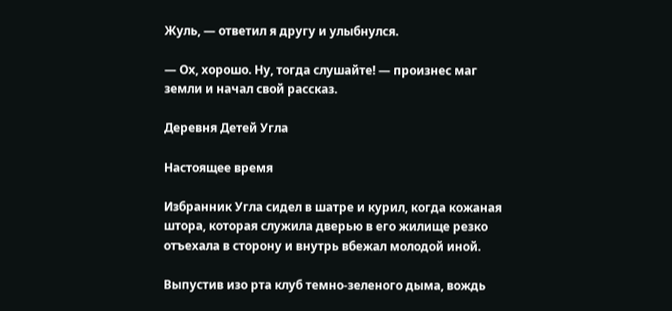Жуль, — ответил я другу и улыбнулся.

— Ох, хорошо. Ну, тогда слушайте! — произнес маг земли и начал свой рассказ.

Деревня Детей Угла

Настоящее время

Избранник Угла сидел в шатре и курил, когда кожаная штора, которая служила дверью в его жилище резко отъехала в сторону и внутрь вбежал молодой иной.

Выпустив изо рта клуб темно-зеленого дыма, вождь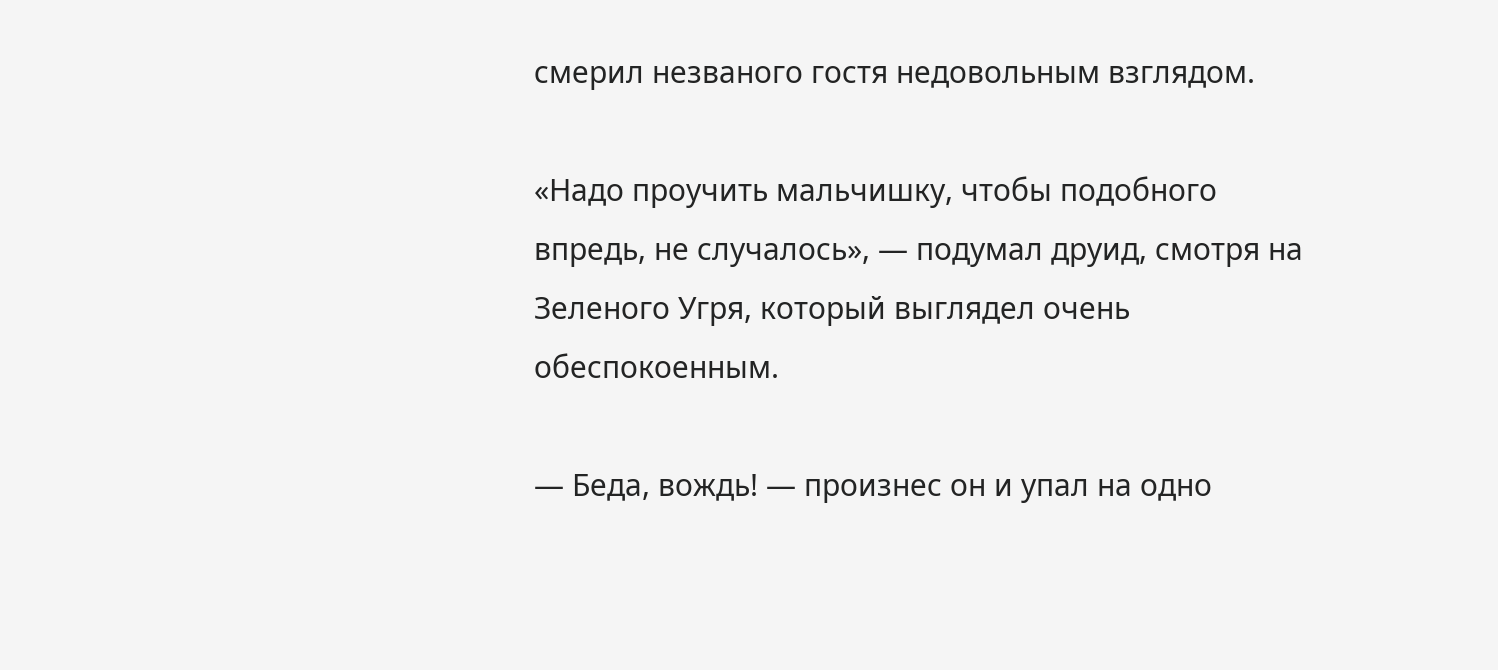смерил незваного гостя недовольным взглядом.

«Надо проучить мальчишку, чтобы подобного впредь, не случалось», — подумал друид, смотря на Зеленого Угря, который выглядел очень обеспокоенным.

— Беда, вождь! — произнес он и упал на одно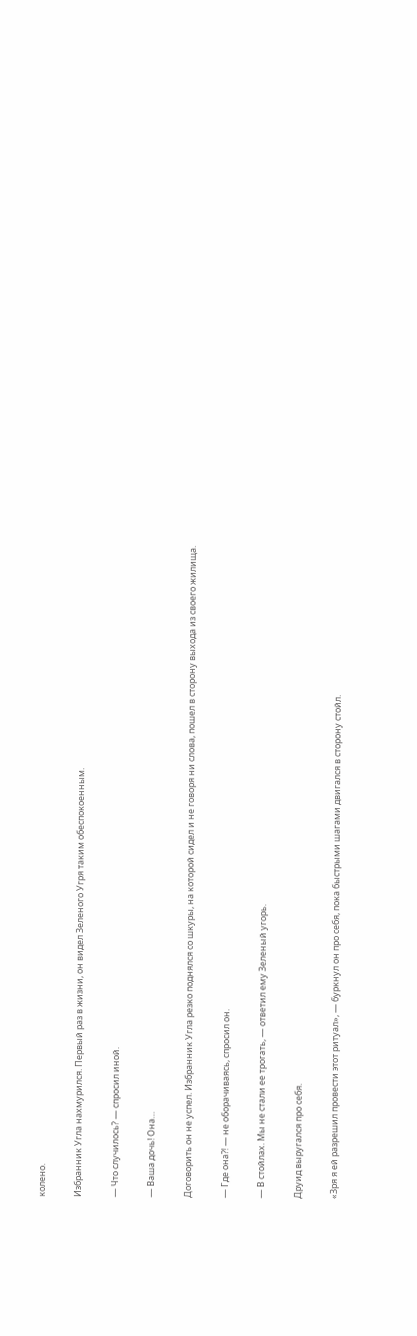колено.

Избранник Угла нахмурился. Первый раз в жизни, он видел Зеленого Угря таким обеспокоенным.

— Что случилось? — спросил иной.

— Ваша дочь! Она…

Договорить он не успел. Избранник Угла резко поднялся со шкуры, на которой сидел и не говоря ни слова, пошел в сторону выхода из своего жилища.

— Где она⁈ — не оборачиваясь, спросил он.

— В стойлах. Мы не стали ее трогать, — ответил ему Зеленый угорь.

Друид выругался про себя.

«Зря я ей разрешил провести этот ритуал», — буркнул он про себя, пока быстрыми шагами двигался в сторону стойл.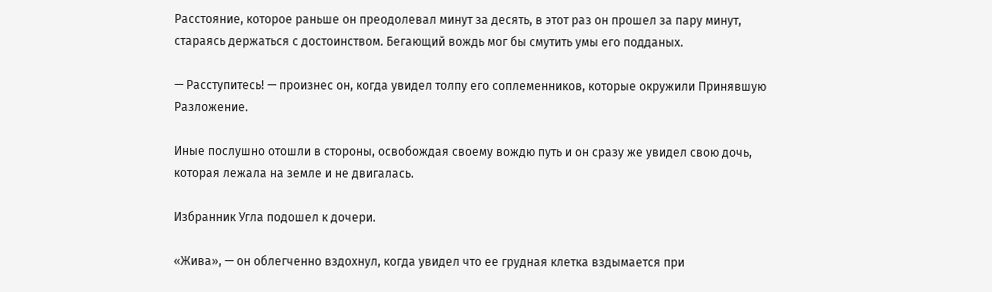Расстояние, которое раньше он преодолевал минут за десять, в этот раз он прошел за пару минут, стараясь держаться с достоинством. Бегающий вождь мог бы смутить умы его подданых.

— Расступитесь! — произнес он, когда увидел толпу его соплеменников, которые окружили Принявшую Разложение.

Иные послушно отошли в стороны, освобождая своему вождю путь и он сразу же увидел свою дочь, которая лежала на земле и не двигалась.

Избранник Угла подошел к дочери.

«Жива», — он облегченно вздохнул, когда увидел что ее грудная клетка вздымается при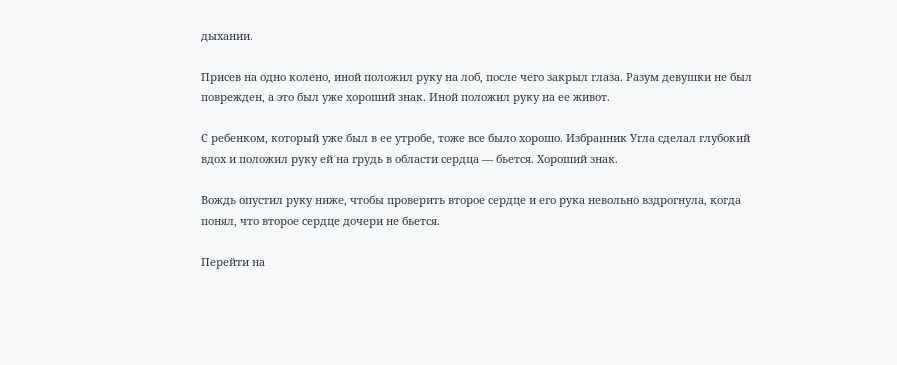дыхании.

Присев на одно колено, иной положил руку на лоб, после чего закрыл глаза. Разум девушки не был поврежден, а это был уже хороший знак. Иной положил руку на ее живот.

С ребенком, который уже был в ее утробе, тоже все было хорошо. Избранник Угла сделал глубокий вдох и положил руку ей на грудь в области сердца — бьется. Хороший знак.

Вождь опустил руку ниже, чтобы проверить второе сердце и его рука невольно вздрогнула, когда понял, что второе сердце дочери не бьется.

Перейти на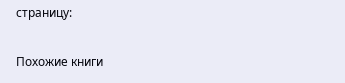страницу:

Похожие книги